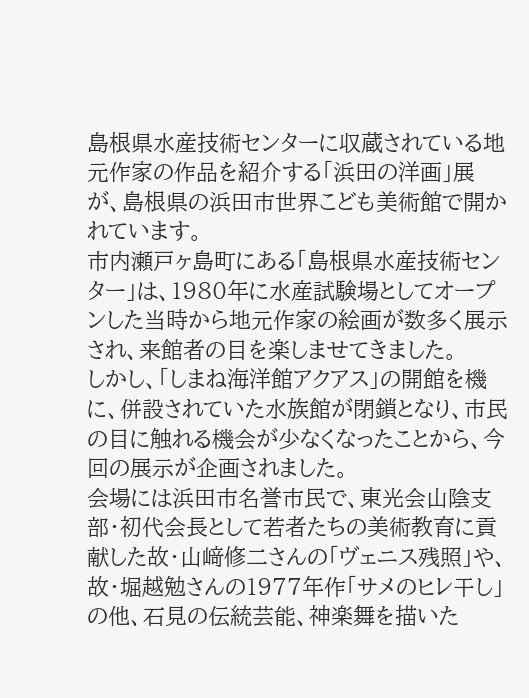島根県水産技術センターに収蔵されている地元作家の作品を紹介する「浜田の洋画」展が、島根県の浜田市世界こども美術館で開かれています。
市内瀬戸ヶ島町にある「島根県水産技術センター」は、1980年に水産試験場としてオープンした当時から地元作家の絵画が数多く展示され、来館者の目を楽しませてきました。
しかし、「しまね海洋館アクアス」の開館を機に、併設されていた水族館が閉鎖となり、市民の目に触れる機会が少なくなったことから、今回の展示が企画されました。
会場には浜田市名誉市民で、東光会山陰支部・初代会長として若者たちの美術教育に貢献した故・山﨑修二さんの「ヴェニス残照」や、故・堀越勉さんの1977年作「サメのヒレ干し」の他、石見の伝統芸能、神楽舞を描いた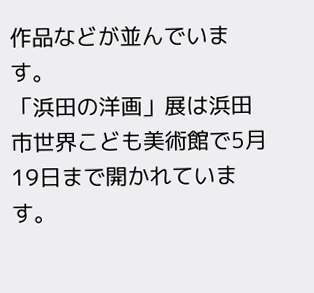作品などが並んでいます。
「浜田の洋画」展は浜田市世界こども美術館で5月19日まで開かれています。